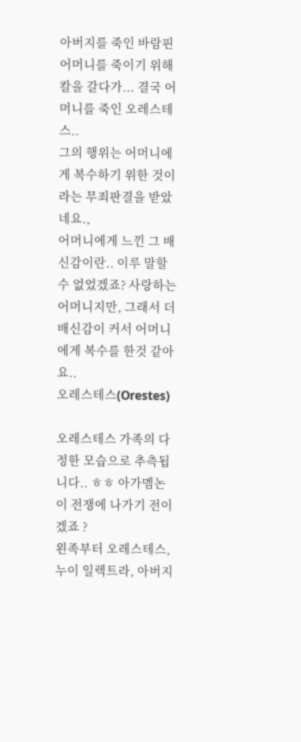아버지를 죽인 바람핀 어머니를 죽이기 위해 칼을 갈다가... 결국 어머니를 죽인 오레스테스..
그의 행위는 어머니에게 복수하기 위한 것이라는 무죄판결을 받았네요.,
어머니에게 느낀 그 배신감이란.. 이루 말할 수 없었겠죠? 사랑하는 어머니지만, 그래서 더 배신감이 커서 어머니에게 복수를 한것 같아요..
오레스테스(Orestes)

오레스테스 가족의 다정한 모습으로 추측됩니다.. ㅎㅎ 아가멤논이 전쟁에 나가기 전이겠죠 ?
왼족부터 오레스테스, 누이 일렉트라, 아버지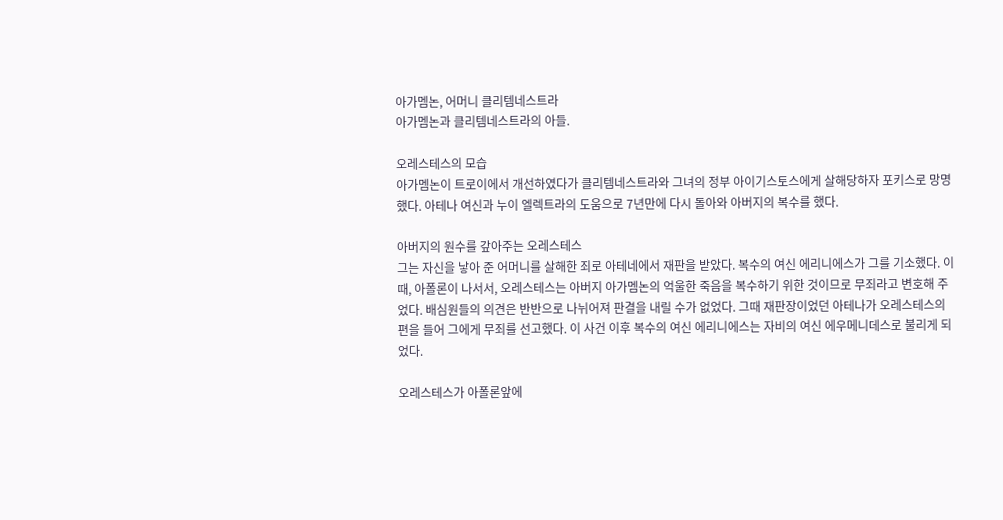아가멤논, 어머니 클리템네스트라
아가멤논과 클리템네스트라의 아들.

오레스테스의 모습
아가멤논이 트로이에서 개선하였다가 클리템네스트라와 그녀의 정부 아이기스토스에게 살해당하자 포키스로 망명했다. 아테나 여신과 누이 엘렉트라의 도움으로 7년만에 다시 돌아와 아버지의 복수를 했다.

아버지의 원수를 갚아주는 오레스테스
그는 자신을 낳아 준 어머니를 살해한 죄로 아테네에서 재판을 받았다. 복수의 여신 에리니에스가 그를 기소했다. 이때, 아폴론이 나서서, 오레스테스는 아버지 아가멤논의 억울한 죽음을 복수하기 위한 것이므로 무죄라고 변호해 주었다. 배심원들의 의견은 반반으로 나뉘어져 판결을 내릴 수가 없었다. 그때 재판장이었던 아테나가 오레스테스의 편을 들어 그에게 무죄를 선고했다. 이 사건 이후 복수의 여신 에리니에스는 자비의 여신 에우메니데스로 불리게 되었다.

오레스테스가 아폴론앞에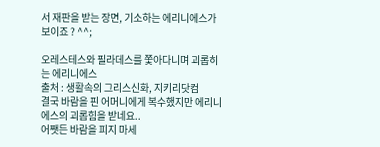서 재판을 받는 장면, 기소하는 에리니에스가 보이죠 ? ^^;

오레스테스와 필라데스를 쫓아다니며 괴롭히는 에리니에스
출처 : 생활속의 그리스신화, 지키리닷컴
결국 바람을 핀 어머니에게 복수했지만 에리니에스의 괴롭힘을 받네요..
어쨋든 바람을 피지 마세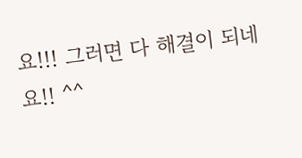요!!! 그러면 다 해결이 되네요!! ^^